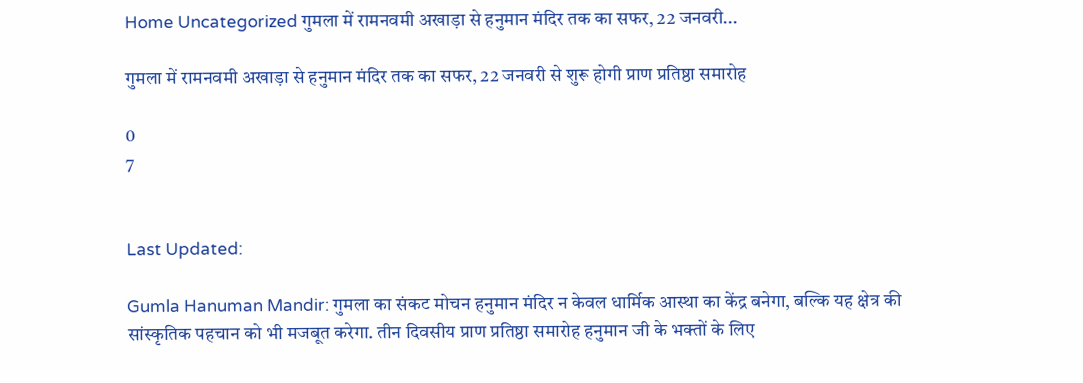Home Uncategorized गुमला में रामनवमी अखाड़ा से हनुमान मंदिर तक का सफर, 22 जनवरी...

गुमला में रामनवमी अखाड़ा से हनुमान मंदिर तक का सफर, 22 जनवरी से शुरू होगी प्राण प्रतिष्ठा समारोह

0
7


Last Updated:

Gumla Hanuman Mandir: गुमला का संकट मोचन हनुमान मंदिर न केवल धार्मिक आस्था का केंद्र बनेगा, बल्कि यह क्षेत्र की सांस्कृतिक पहचान को भी मजबूत करेगा. तीन दिवसीय प्राण प्रतिष्ठा समारोह हनुमान जी के भक्तों के लिए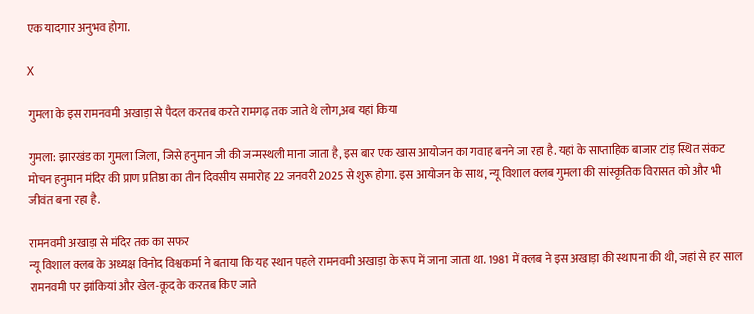एक यादगार अनुभव होगा.

X

गुमला के इस रामनवमी अखाड़ा से पैदल करतब करते रामगढ़ तक जाते थे लोग,अब यहां किया

गुमला: झारखंड का गुमला जिला, जिसे हनुमान जी की जन्मस्थली माना जाता है, इस बार एक खास आयोजन का गवाह बनने जा रहा है. यहां के साप्ताहिक बाजार टांड़ स्थित संकट मोचन हनुमान मंदिर की प्राण प्रतिष्ठा का तीन दिवसीय समारोह 22 जनवरी 2025 से शुरू होगा. इस आयोजन के साथ, न्यू विशाल क्लब गुमला की सांस्कृतिक विरासत को और भी जीवंत बना रहा है.

रामनवमी अखाड़ा से मंदिर तक का सफर
न्यू विशाल क्लब के अध्यक्ष विनोद विश्वकर्मा ने बताया कि यह स्थान पहले रामनवमी अखाड़ा के रूप में जाना जाता था. 1981 में क्लब ने इस अखाड़ा की स्थापना की थी, जहां से हर साल रामनवमी पर झांकियां और खेल-कूद के करतब किए जाते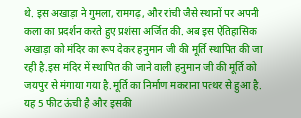थे. इस अखाड़ा ने गुमला, रामगढ़, और रांची जैसे स्थानों पर अपनी कला का प्रदर्शन करते हुए प्रशंसा अर्जित की. अब इस ऐतिहासिक अखाड़ा को मंदिर का रूप देकर हनुमान जी की मूर्ति स्थापित की जा रही है.इस मंदिर में स्थापित की जाने वाली हनुमान जी की मूर्ति को जयपुर से मंगाया गया है.मूर्ति का निर्माण मकराना पत्थर से हुआ है. यह 5 फीट ऊंची है और इसकी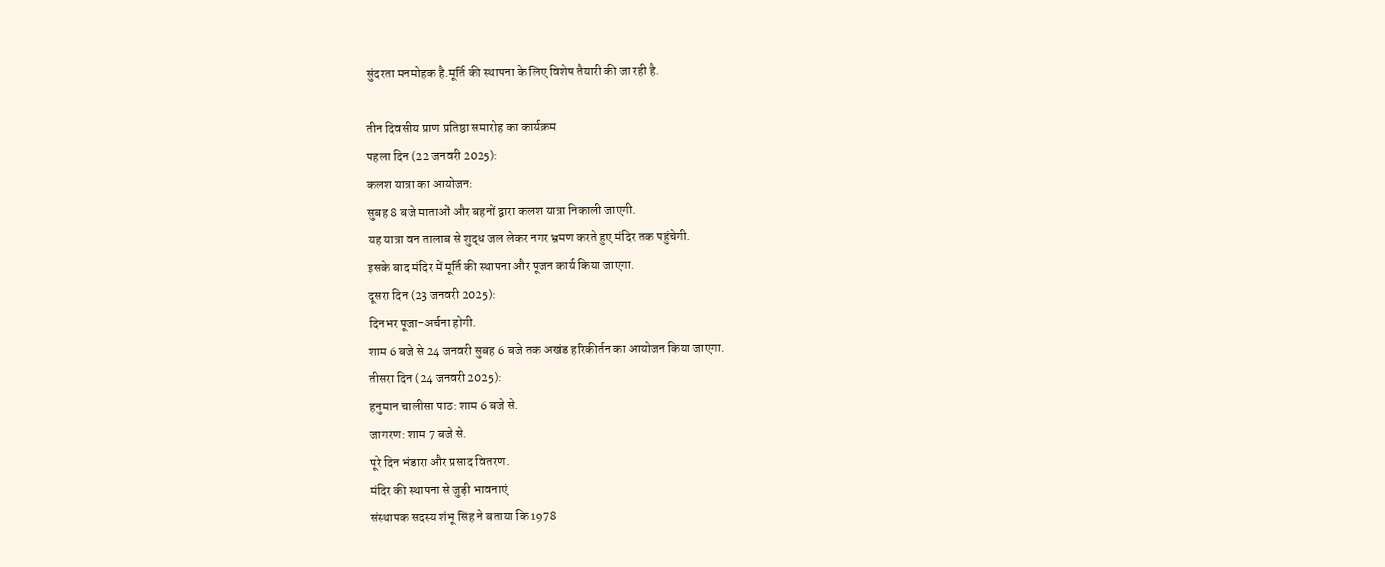सुंदरता मनमोहक है.मूर्ति की स्थापना के लिए विशेष तैयारी की जा रही है.

तीन दिवसीय प्राण प्रतिष्ठा समारोह का कार्यक्रम
पहला दिन (22 जनवरी 2025):
कलश यात्रा का आयोजन:
सुबह 8 बजे माताओं और बहनों द्वारा कलश यात्रा निकाली जाएगी.
यह यात्रा वन तालाब से शुद्ध जल लेकर नगर भ्रमण करते हुए मंदिर तक पहुंचेगी.
इसके बाद मंदिर में मूर्ति की स्थापना और पूजन कार्य किया जाएगा.
दूसरा दिन (23 जनवरी 2025):
दिनभर पूजा-अर्चना होगी.
शाम 6 बजे से 24 जनवरी सुबह 6 बजे तक अखंड हरिकीर्तन का आयोजन किया जाएगा.
तीसरा दिन (24 जनवरी 2025):
हनुमान चालीसा पाठ: शाम 6 बजे से.
जागरण: शाम 7 बजे से.
पूरे दिन भंडारा और प्रसाद वितरण.
मंदिर की स्थापना से जुड़ी भावनाएं
संस्थापक सदस्य शंभू सिंह ने बताया कि 1978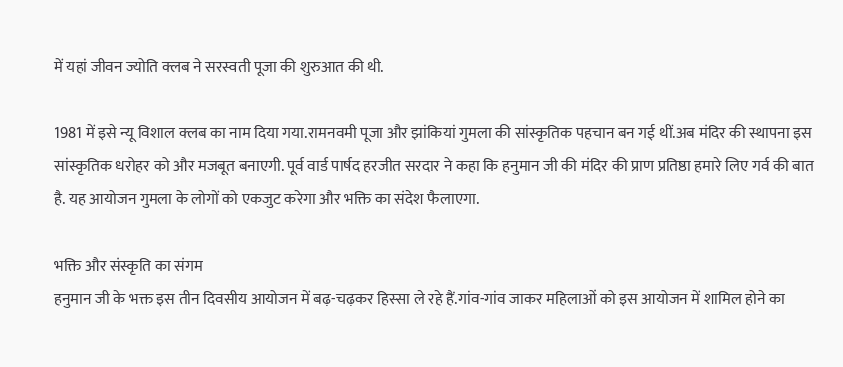में यहां जीवन ज्योति क्लब ने सरस्वती पूजा की शुरुआत की थी.

1981 में इसे न्यू विशाल क्लब का नाम दिया गया.रामनवमी पूजा और झांकियां गुमला की सांस्कृतिक पहचान बन गई थीं.अब मंदिर की स्थापना इस सांस्कृतिक धरोहर को और मजबूत बनाएगी. पूर्व वार्ड पार्षद हरजीत सरदार ने कहा कि हनुमान जी की मंदिर की प्राण प्रतिष्ठा हमारे लिए गर्व की बात है. यह आयोजन गुमला के लोगों को एकजुट करेगा और भक्ति का संदेश फैलाएगा.

भक्ति और संस्कृति का संगम
हनुमान जी के भक्त इस तीन दिवसीय आयोजन में बढ़-चढ़कर हिस्सा ले रहे हैं.गांव-गांव जाकर महिलाओं को इस आयोजन में शामिल होने का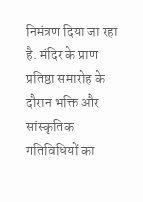निमंत्रण दिया जा रहा है. मंदिर के प्राण प्रतिष्ठा समारोह के दौरान भक्ति और सांस्कृतिक गतिविधियों का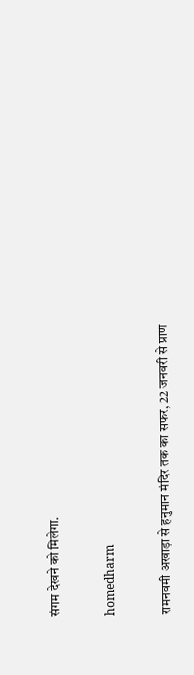संगम देखने को मिलेगा.

homedharm

रामनवमी अखाड़ा से हनुमान मंदिर तक का सफर, 22 जनवरी से प्राण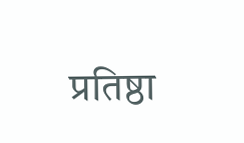प्रतिष्ठा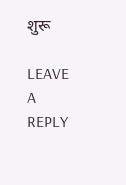शुरू

LEAVE A REPLY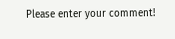Please enter your comment!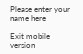Please enter your name here

Exit mobile version